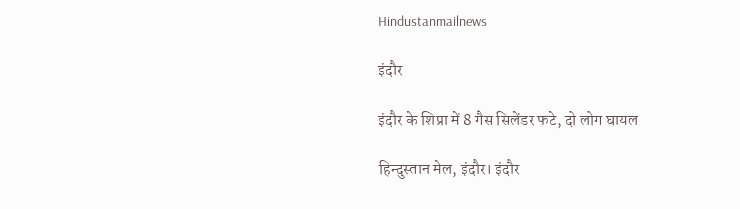Hindustanmailnews

इंदौर

इंदौर के शिप्रा में 8 गैस सिलेंडर फटे, दो लोग घायल

हिन्दुस्तान मेल, इंदौर। इंदौर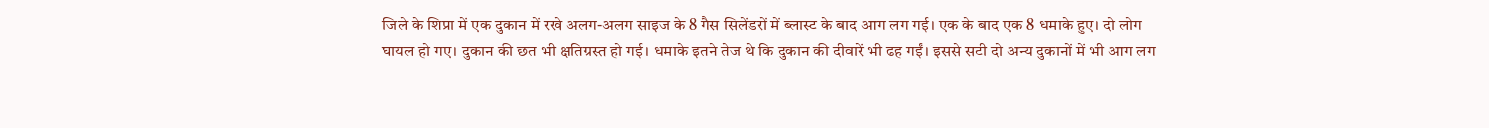जिले के शिप्रा में एक दुकान में रखे अलग-अलग साइज के 8 गैस सिलेंडरों में ब्लास्ट के बाद आग लग गई। एक के बाद एक 8 धमाके हुए। दो लोग घायल हो गए। दुकान की छत भी क्षतिग्रस्त हो गई। धमाके इतने तेज थे कि दुकान की दीवारें भी ढह गईं। इससे सटी दो अन्य दुकानों में भी आग लग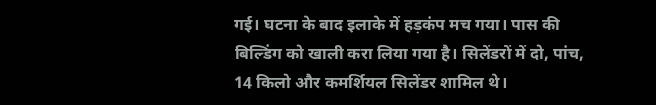गई। घटना के बाद इलाके में हड़कंप मच गया। पास की बिल्डिंग को खाली करा लिया गया है। सिलेंडरों में दो, पांच, 14 किलो और कमर्शियल सिलेंडर शामिल थे।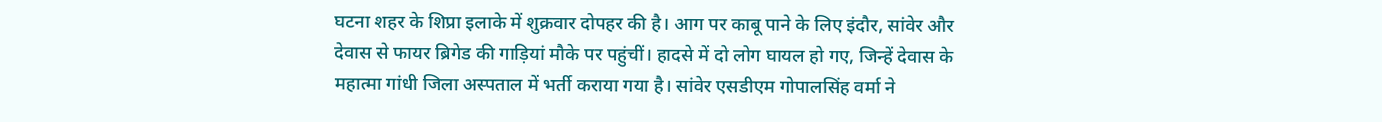घटना शहर के शिप्रा इलाके में शुक्रवार दोपहर की है। आग पर काबू पाने के लिए इंदौर, सांवेर और देवास से फायर ब्रिगेड की गाड़ियां मौके पर पहुंचीं। हादसे में दो लोग घायल हो गए, जिन्हें देवास के महात्मा गांधी जिला अस्पताल में भर्ती कराया गया है। सांवेर एसडीएम गोपालसिंह वर्मा ने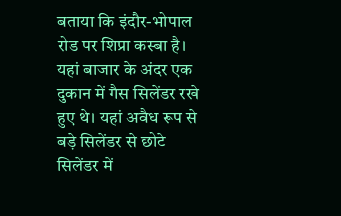बताया कि इंदौर-भोपाल रोड पर शिप्रा कस्बा है। यहां बाजार के अंदर एक दुकान में गैस सिलेंडर रखे हुए थे। यहां अवैध रूप से बड़े सिलेंडर से छोटे सिलेंडर में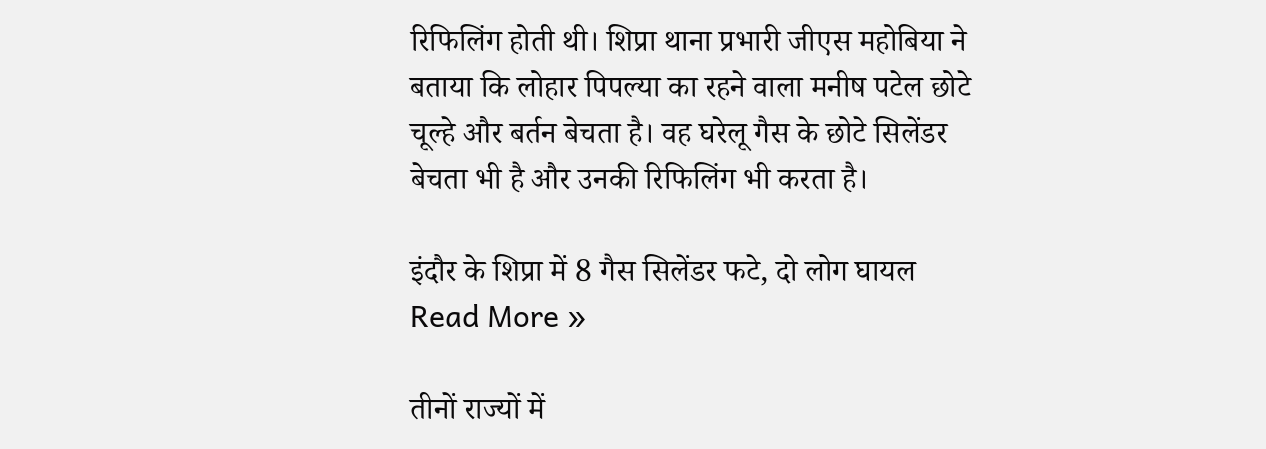रिफिलिंग होती थी। शिप्रा थाना प्रभारी जीएस महोबिया ने बताया कि लोहार पिपल्या का रहने वाला मनीष पटेल छोटे चूल्हे और बर्तन बेचता है। वह घरेलू गैस के छोटे सिलेंडर बेचता भी है और उनकी रिफिलिंग भी करता है।

इंदौर के शिप्रा में 8 गैस सिलेंडर फटे, दो लोग घायल Read More »

तीनों राज्यों में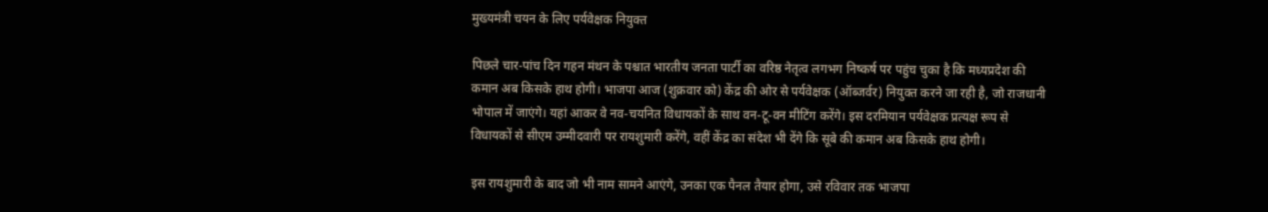मुख्यमंत्री चयन के लिए पर्यवेक्षक नियुक्त

पिछले चार-पांच दिन गहन मंथन के पश्चात भारतीय जनता पार्टी का वरिष्ठ नेतृत्व लगभग निष्कर्ष पर पहुंच चुका है कि मध्यप्रदेश की कमान अब किसके हाथ होगी। भाजपा आज (शुक्रवार को) केंद्र की ओर से पर्यवेक्षक (ऑब्जर्वर) नियुक्त करने जा रही है, जो राजधानी भोपाल में जाएंगे। यहां आकर वे नव-चयनित विधायकों के साथ वन-टू-वन मीटिंग करेंगे। इस दरमियान पर्यवेक्षक प्रत्यक्ष रूप से विधायकों से सीएम उम्मीदवारी पर रायशुमारी करेंगे, वहीं केंद्र का संदेश भी देंगे कि सूबे की कमान अब किसके हाथ होगी।

इस रायशुमारी के बाद जो भी नाम सामने आएंगे, उनका एक पैनल तैयार होगा, उसे रविवार तक भाजपा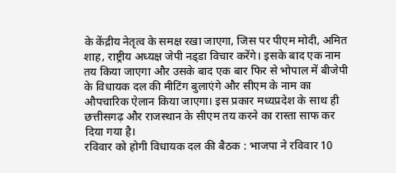के केंद्रीय नेतृत्व के समक्ष रखा जाएगा, जिस पर पीएम मोदी, अमित शाह, राष्ट्रीय अध्यक्ष जेपी नड्‌डा विचार करेंगे। इसके बाद एक नाम तय किया जाएगा और उसके बाद एक बार फिर से भोपाल में बीजेपी के विधायक दल की मीटिंग बुलाएंगे और सीएम के नाम का औपचारिक ऐलान किया जाएगा। इस प्रकार मध्यप्रदेश के साथ ही छत्तीसगढ़ और राजस्थान के सीएम तय करने का रास्ता साफ कर दिया गया है।
रविवार को होगी विधायक दल की बैठक : भाजपा ने रविवार 10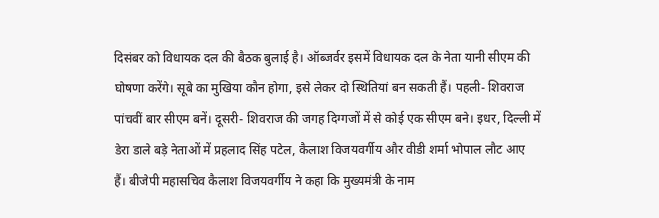दिसंबर को विधायक दल की बैठक बुलाई है। ऑब्जर्वर इसमें विधायक दल के नेता यानी सीएम की घोषणा करेंगे। सूबे का मुखिया कौन होगा, इसे लेकर दो स्थितियां बन सकती हैं। पहली- शिवराज पांचवीं बार सीएम बनें। दूसरी- शिवराज की जगह दिग्गजों में से कोई एक सीएम बने। इधर, दिल्ली में डेरा डाले बड़े नेताओं में प्रहलाद सिंह पटेल, कैलाश विजयवर्गीय और वीडी शर्मा भोपाल लौट आए हैं। बीजेपी महासचिव कैलाश विजयवर्गीय ने कहा कि मुख्यमंत्री के नाम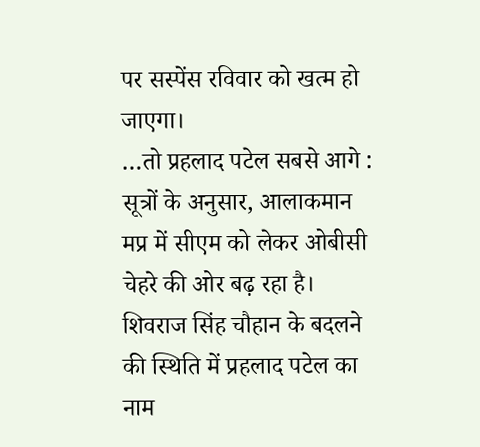पर सस्पेंस रविवार को खत्म हो जाएगा।
…तो प्रहलाद पटेल सबसे आगे : सूत्रों के अनुसार, आलाकमान मप्र में सीएम को लेकर ओबीसी चेहरे की ओर बढ़ रहा है। शिवराज सिंह चौहान के बदलने की स्थिति में प्रहलाद पटेल का नाम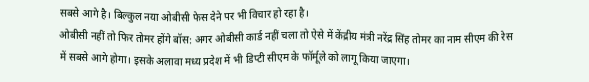सबसे आगे है। बिल्कुल नया ओबीसी फेस देने पर भी विचार हो रहा है।
ओबीसी नहीं तो फिर तोमर होंगे बॉस: अगर ओबीसी कार्ड नहीं चला तो ऐसे में केंद्रीय मंत्री नरेंद्र सिंह तोमर का नाम सीएम की रेस में सबसे आगे होगा। इसके अलावा मध्य प्रदेश में भी डिप्टी सीएम के फॉर्मूले को लागू किया जाएगा।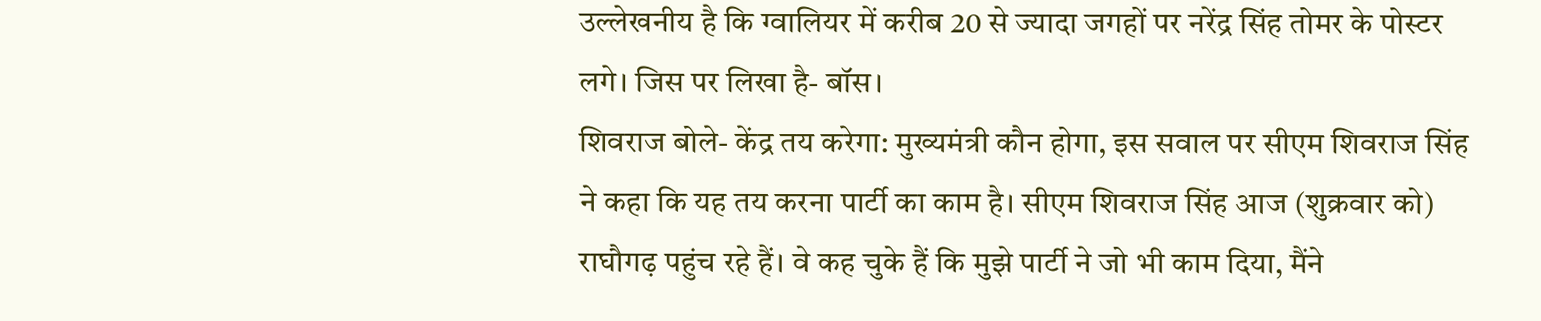उल्लेखनीय है कि ग्वालियर में करीब 20 से ज्यादा जगहों पर नरेंद्र सिंह तोमर के पोस्टर लगे। जिस पर लिखा है- बॉस।
शिवराज बोले- केंद्र तय करेगा: मुख्यमंत्री कौन होगा, इस सवाल पर सीएम शिवराज सिंह ने कहा कि यह तय करना पार्टी का काम है। सीएम शिवराज सिंह आज (शुक्रवार को) राघौगढ़ पहुंच रहे हैं। वे कह चुके हैं कि मुझे पार्टी ने जो भी काम दिया, मैंने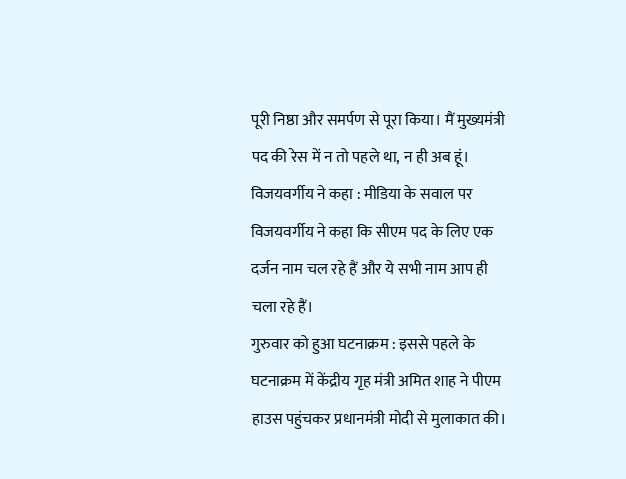पूरी निष्ठा और समर्पण से पूरा किया। मैं मुख्यमंत्री पद की रेस में न तो पहले था, न ही अब हूं।
विजयवर्गीय ने कहा : मीडिया के सवाल पर विजयवर्गीय ने कहा कि सीएम पद के लिए एक दर्जन नाम चल रहे हैं और ये सभी नाम आप ही चला रहे हैं।
गुरुवार को हुआ घटनाक्रम : इससे पहले के घटनाक्रम में केंद्रीय गृह मंत्री अमित शाह ने पीएम हाउस पहुंचकर प्रधानमंत्री मोदी से मुलाकात की।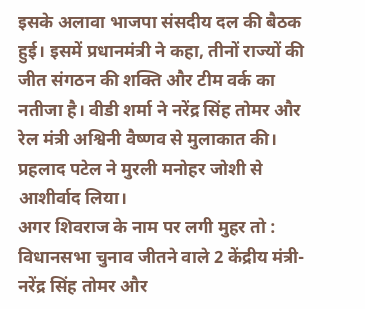इसके अलावा भाजपा संसदीय दल की बैठक हुई। इसमें प्रधानमंत्री ने कहा, तीनों राज्यों की जीत संगठन की शक्ति और टीम वर्क का नतीजा है। वीडी शर्मा ने नरेंद्र सिंह तोमर और रेल मंत्री अश्विनी वैष्णव से मुलाकात की। प्रहलाद पटेल ने मुरली मनोहर जोशी से आशीर्वाद लिया।
अगर शिवराज के नाम पर लगी मुहर तो : विधानसभा चुनाव जीतने वाले 2 केंद्रीय मंत्री- नरेंद्र सिंह तोमर और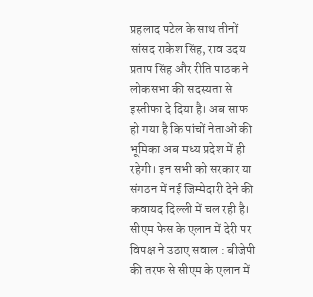प्रहलाद पटेल के साथ तीनों सांसद राकेश सिंह, राव उदय प्रताप सिंह और रीति पाठक ने लोकसभा की सदस्यता से इस्तीफा दे दिया है। अब साफ हो गया है कि पांचों नेताओं की भूमिका अब मध्य प्रदेश में ही रहेगी। इन सभी को सरकार या संगठन में नई जिम्मेदारी देने की कवायद दिल्ली में चल रही है।
सीएम फेस के एलान में देरी पर विपक्ष ने उठाए सवाल : बीजेपी की तरफ से सीएम के एलान में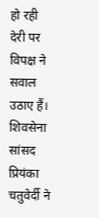हो रही देरी पर विपक्ष ने सवाल उठाए हैं। शिवसेना सांसद प्रियंका चतुवेर्दी ने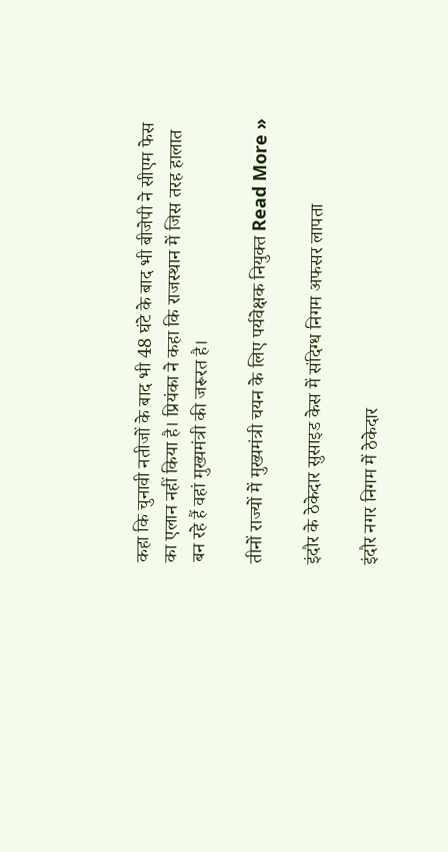कहा कि चुनावी नतीजों के बाद भी 48 घंटे के बाद भी बीजेपी ने सीएम फेस का एलान नहीं किया है। प्रियंका ने कहा कि राजस्थान में जिस तरह हालात बन रहे हैं वहां मुख्यमंत्री की जरूरत है।

तीनों राज्यों में मुख्यमंत्री चयन के लिए पर्यवेक्षक नियुक्त Read More »

इंदौर के ठेकेदार सुसाइड केस में संदिग्ध निगम अफसर लापता

इंदौर नगर निगम में ठेकेदार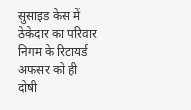सुसाइड केस में ठेकेदार का परिवार निगम के रिटायर्ड अफसर को ही दोषी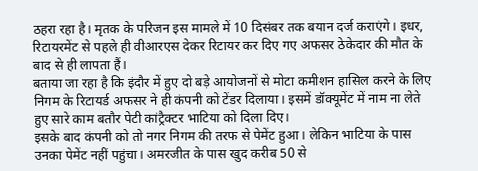ठहरा रहा है। मृतक के परिजन इस मामले में 10 दिसंबर तक बयान दर्ज कराएंगे। इधर, रिटायरमेंट से पहले ही वीआरएस देकर रिटायर कर दिए गए अफसर ठेकेदार की मौत के बाद से ही लापता हैं।
बताया जा रहा है कि इंदौर में हुए दो बड़े आयोजनों से मोटा कमीशन हासिल करने के लिए निगम के रिटायर्ड अफसर ने ही कंपनी को टेंडर दिलाया। इसमें डॉक्यूमेंट में नाम ना लेते हुए सारे काम बतौर पेटी कांट्रैक्टर भाटिया को दिला दिए।
इसके बाद कंपनी को तो नगर निगम की तरफ से पेमेंट हुआ। लेकिन भाटिया के पास उनका पेमेंट नहीं पहुंचा। अमरजीत के पास खुद करीब 50 से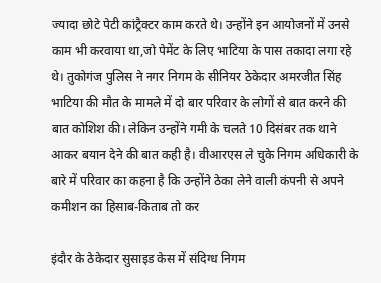ज्यादा छोटे पेटी कांट्रैक्टर काम करते थे। उन्होंने इन आयोजनों में उनसे काम भी करवाया था,जो पेमेंट के लिए भाटिया के पास तकादा लगा रहे थे। तुकोगंज पुलिस ने नगर निगम के सीनियर ठेकेदार अमरजीत सिंह भाटिया की मौत के मामले में दो बार परिवार के लोगों से बात करने की बात कोशिश की। लेकिन उन्होंने गमी के चलते 10 दिसंबर तक थाने आकर बयान देने की बात कही है। वीआरएस ले चुके निगम अधिकारी के बारे में परिवार का कहना है कि उन्होंने ठेका लेने वाली कंपनी से अपने कमीशन का हिसाब-किताब तो कर

इंदौर के ठेकेदार सुसाइड केस में संदिग्ध निगम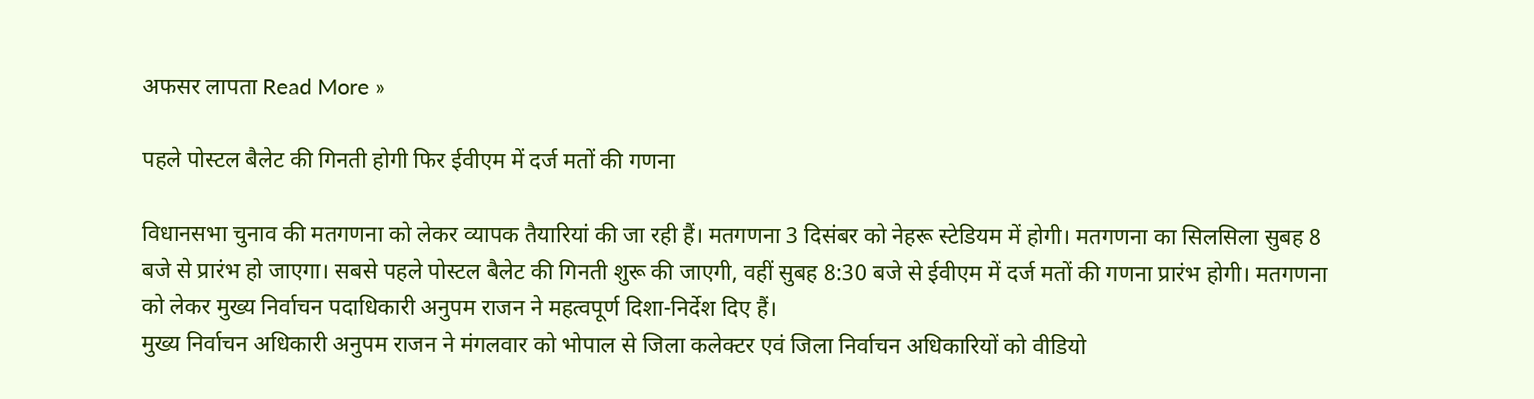अफसर लापता Read More »

पहले पोस्टल बैलेट की गिनती होगी फिर ईवीएम में दर्ज मतों की गणना

विधानसभा चुनाव की मतगणना को लेकर व्यापक तैयारियां की जा रही हैं। मतगणना 3 दिसंबर को नेहरू स्टेडियम में होगी। मतगणना का सिलसिला सुबह 8 बजे से प्रारंभ हो जाएगा। सबसे पहले पोस्टल बैलेट की गिनती शुरू की जाएगी, वहीं सुबह 8:30 बजे से ईवीएम में दर्ज मतों की गणना प्रारंभ होगी। मतगणना को लेकर मुख्य निर्वाचन पदाधिकारी अनुपम राजन ने महत्वपूर्ण दिशा-निर्देश दिए हैं।
मुख्य निर्वाचन अधिकारी अनुपम राजन ने मंगलवार को भोपाल से जिला कलेक्टर एवं जिला निर्वाचन अधिकारियों को वीडियो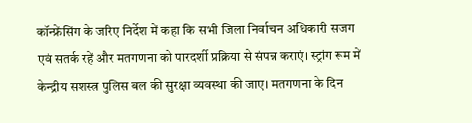कॉन्फ्रेंसिंग के जरिए निर्देश में कहा कि सभी जिला निर्वाचन अधिकारी सजग एवं सतर्क रहें और मतगणना को पारदर्शी प्रक्रिया से संपन्न कराएं। स्ट्रांग रूम में केन्द्रीय सशस्त्र पुलिस बल की सुरक्षा व्यवस्था की जाए। मतगणना के दिन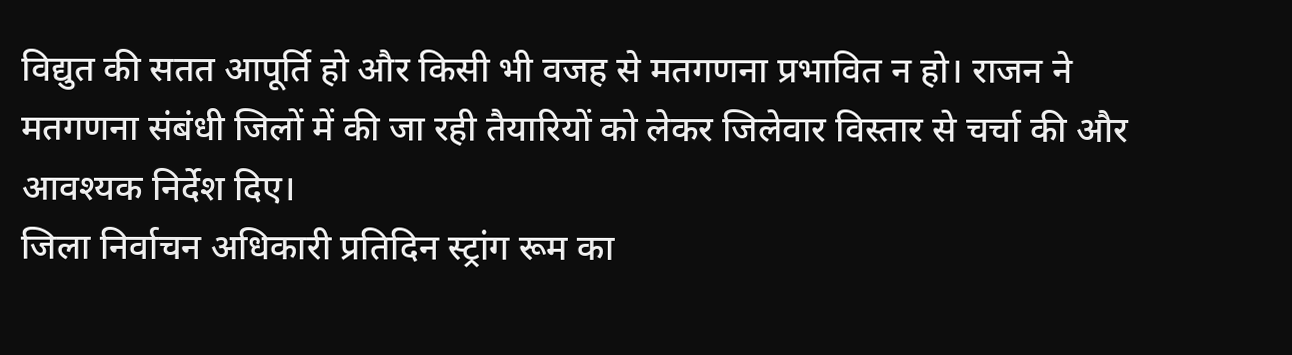विद्युत की सतत आपूर्ति हो और किसी भी वजह से मतगणना प्रभावित न हो। राजन ने मतगणना संबंधी जिलों में की जा रही तैयारियों को लेकर जिलेवार विस्तार से चर्चा की और आवश्यक निर्देश दिए।
जिला निर्वाचन अधिकारी प्रतिदिन स्ट्रांग रूम का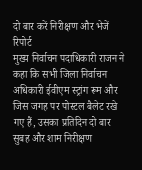दो बार करें निरीक्षण और भेजें रिपोर्ट
मुख्य निर्वाचन पदाधिकारी राजन ने कहा कि सभी जिला निर्वाचन अधिकारी ईवीएम स्ट्रांग रूम और जिस जगह पर पोस्टल बैलेट रखे गए हैं, उसका प्रतिदिन दो बार सुबह और शाम निरीक्षण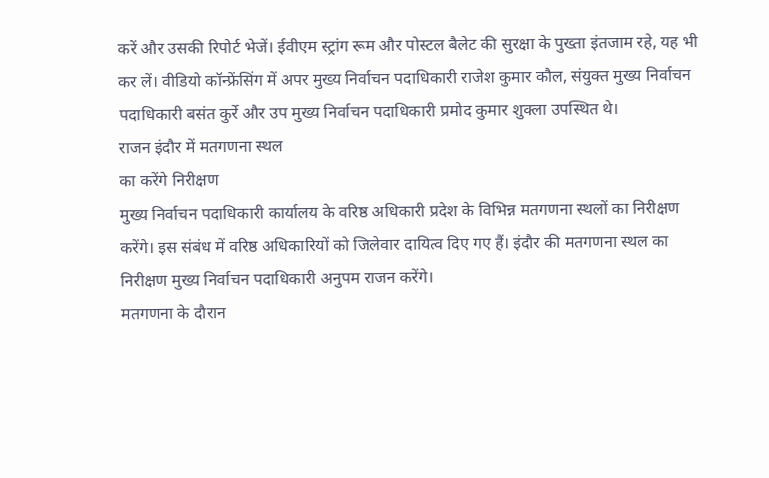करें और उसकी रिपोर्ट भेजें। ईवीएम स्ट्रांग रूम और पोस्टल बैलेट की सुरक्षा के पुख्ता इंतजाम रहे, यह भी कर लें। वीडियो कॉन्फ्रेंसिंग में अपर मुख्य निर्वाचन पदाधिकारी राजेश कुमार कौल, संयुक्त मुख्य निर्वाचन पदाधिकारी बसंत कुर्रे और उप मुख्य निर्वाचन पदाधिकारी प्रमोद कुमार शुक्ला उपस्थित थे।
राजन इंदौर में मतगणना स्थल
का करेंगे निरीक्षण
मुख्य निर्वाचन पदाधिकारी कार्यालय के वरिष्ठ अधिकारी प्रदेश के विभिन्न मतगणना स्थलों का निरीक्षण करेंगे। इस संबंध में वरिष्ठ अधिकारियों को जिलेवार दायित्व दिए गए हैं। इंदौर की मतगणना स्थल का निरीक्षण मुख्य निर्वाचन पदाधिकारी अनुपम राजन करेंगे।
मतगणना के दौरान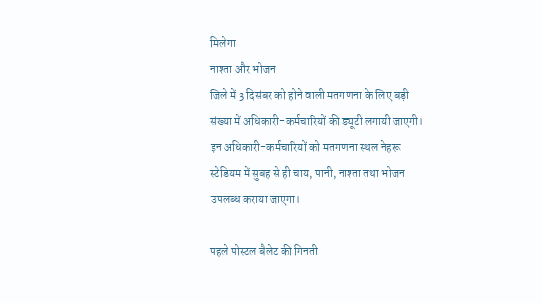मिलेगा
नाश्ता और भोजन
जिले में 3 दिसंबर को होने वाली मतगणना के लिए बड़ी संख्या में अधिकारी-कर्मचारियों की ड्यूटी लगायी जाएगी। इन अधिकारी-कर्मचारियों को मतगणना स्थल नेहरू स्टेडियम में सुबह से ही चाय, पानी, नाश्ता तथा भोजन उपलब्ध कराया जाएगा।

पहले पोस्टल बैलेट की गिनती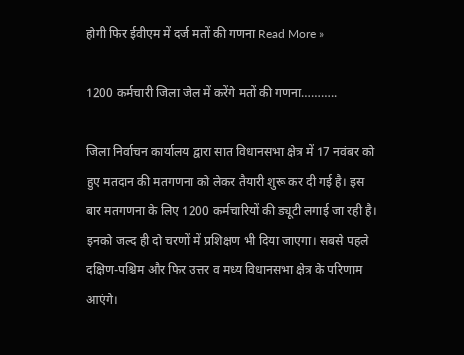होगी फिर ईवीएम में दर्ज मतों की गणना Read More »

1200 कर्मचारी जिला जेल में करेंगे मतों की गणना………..

जिला निर्वाचन कार्यालय द्वारा सात विधानसभा क्षेत्र में 17 नवंबर को हुए मतदान की मतगणना को लेकर तैयारी शुरू कर दी गई है। इस बार मतगणना के लिए 1200 कर्मचारियों की ड्यूटी लगाई जा रही है। इनको जल्द ही दो चरणों में प्रशिक्षण भी दिया जाएगा। सबसे पहले दक्षिण-पश्चिम और फिर उत्तर व मध्य विधानसभा क्षेत्र के परिणाम आएंगे।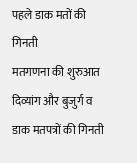पहले डाक मतों की गिनती
मतगणना की शुरुआत दिव्यांग और बुजुर्ग व डाक मतपत्रों की गिनती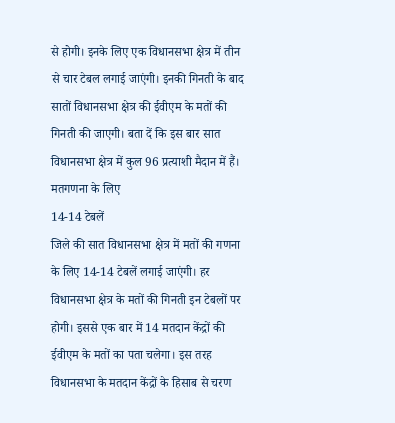से होगी। इनके लिए एक विधानसभा क्षेत्र में तीन से चार टेबल लगाई जाएंगी। इनकी गिनती के बाद सातों विधानसभा क्षेत्र की ईवीएम के मतों की गिनती की जाएगी। बता दें कि इस बार सात विधानसभा क्षेत्र में कुल 96 प्रत्याशी मैदान में हैं।
मतगणना के लिए
14-14 टेबलें
जिले की सात विधानसभा क्षेत्र में मतों की गणना के लिए 14-14 टेबलें लगाई जाएंगी। हर विधानसभा क्षेत्र के मतों की गिनती इन टेबलों पर होगी। इससे एक बार में 14 मतदान केंद्रों की ईवीएम के मतों का पता चलेगा। इस तरह विधानसभा के मतदान केंद्रों के हिसाब से चरण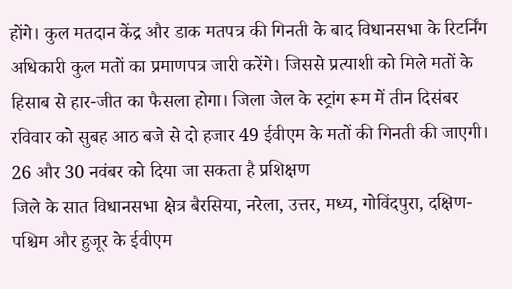होंगे। कुल मतदान केंद्र और डाक मतपत्र की गिनती के बाद विधानसभा के रिटर्निंग अधिकारी कुल मतों का प्रमाणपत्र जारी करेंगे। जिससे प्रत्याशी को मिले मतों के हिसाब से हार-जीत का फैसला होगा। जिला जेल के स्ट्रांग रूम में तीन दिसंबर रविवार को सुबह आठ बजे से दो हजार 49 ईवीएम के मतों की गिनती की जाएगी।
26 और 30 नवंबर को दिया जा सकता है प्रशिक्षण
जिले के सात विधानसभा क्षेत्र बैरसिया, नरेला, उत्तर, मध्य, गोविंदपुरा, दक्षिण-पश्चिम और हुजूर के ईवीएम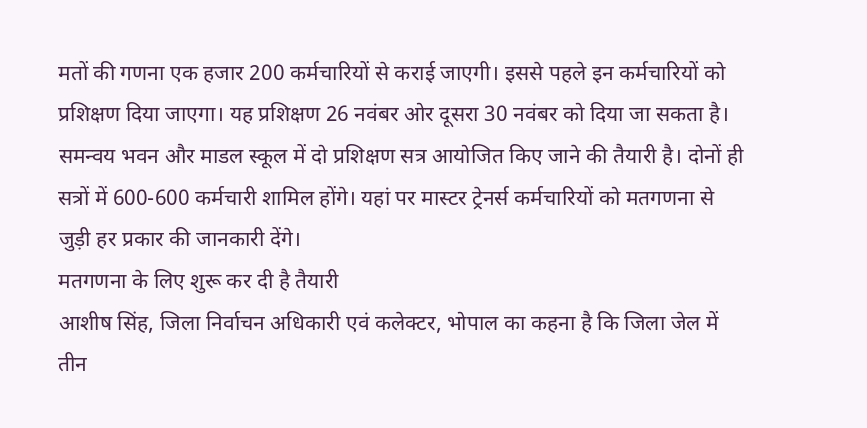मतों की गणना एक हजार 200 कर्मचारियों से कराई जाएगी। इससे पहले इन कर्मचारियों को प्रशिक्षण दिया जाएगा। यह प्रशिक्षण 26 नवंबर ओर दूसरा 30 नवंबर को दिया जा सकता है। समन्वय भवन और माडल स्कूल में दो प्रशिक्षण सत्र आयोजित किए जाने की तैयारी है। दोनों ही सत्रों में 600-600 कर्मचारी शामिल होंगे। यहां पर मास्टर ट्रेनर्स कर्मचारियों को मतगणना से जुड़ी हर प्रकार की जानकारी देंगे।
मतगणना के लिए शुरू कर दी है तैयारी
आशीष सिंह, जिला निर्वाचन अधिकारी एवं कलेक्टर, भोपाल का कहना है कि जिला जेल में तीन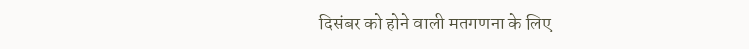दिसंबर को होने वाली मतगणना के लिए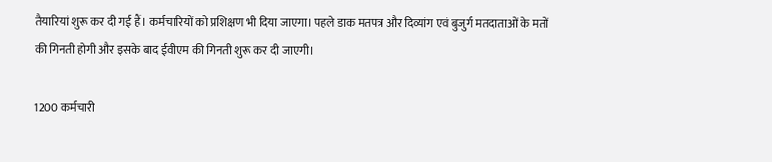तैयारियां शुरू कर दी गई हैं। कर्मचारियों को प्रशिक्षण भी दिया जाएगा। पहले डाक मतपत्र और दिव्यांग एवं बुजुर्ग मतदाताओं के मतों की गिनती होगी और इसके बाद ईवीएम की गिनती शुरू कर दी जाएगी।

1200 कर्मचारी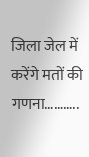जिला जेल में करेंगे मतों की गणना………..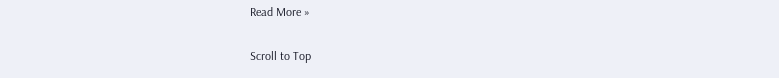Read More »

Scroll to Top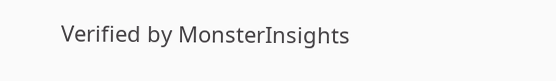Verified by MonsterInsights